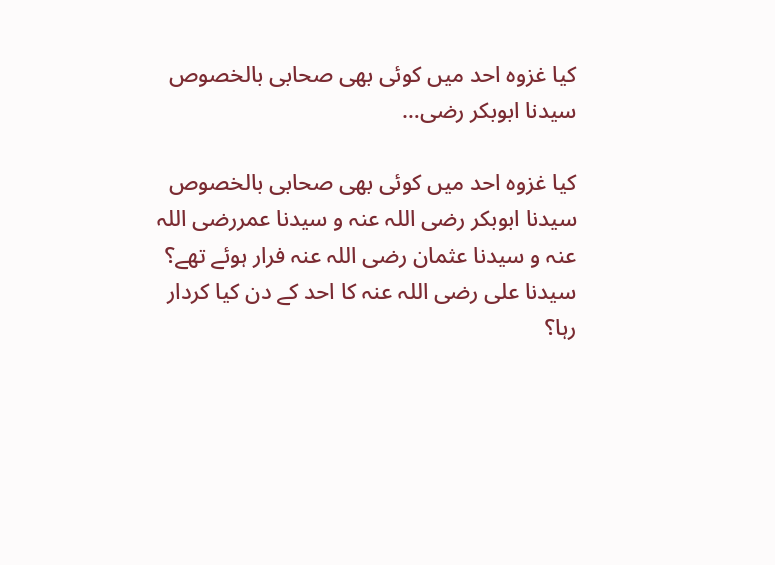کیا غزوہ احد میں کوئی بھی صحابی بالخصوص سیدنا ابوبکر رضی…

کیا غزوہ احد میں کوئی بھی صحابی بالخصوص سیدنا ابوبکر رضی اللہ عنہ و سیدنا عمررضی اللہ عنہ و سیدنا عثمان رضی اللہ عنہ فرار ہوئے تھے؟ سیدنا علی رضی اللہ عنہ کا احد کے دن کیا کردار رہا؟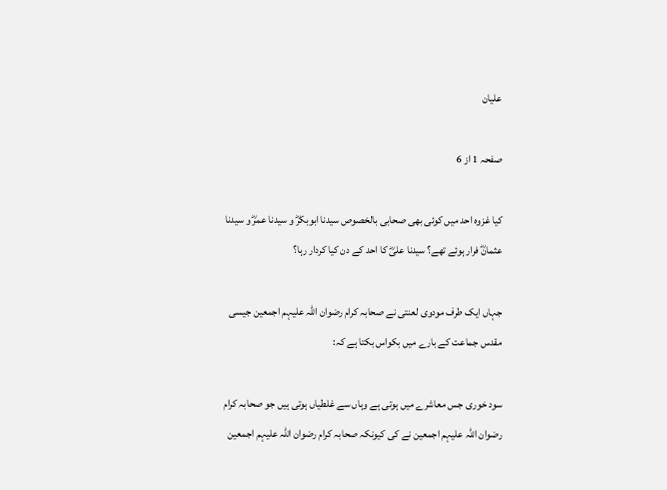علیان

صفحہ 1 از 6

کیا غزوہ احد میں کوئی بھی صحابی بالخصوص سیدنا ابوبکرؓ و سیدنا عمرؓ و سیدنا عثمانؓ فرار ہوئے تھے؟ سیدنا علیؓ کا احد کے دن کیا کردار رہا؟

جہاں ایک طرف مودوی لعنتی نے صحابہ کرام رضوان اللہ علیہم اجمعین جیسی مقدس جماعت کے بارے میں بکواس بکتا ہے کہ:

سود خوری جس معاشرے میں ہوتی ہے وہاں سے غلطیاں ہوتی ہیں جو صحابہ کرام رضوان اللہ علیہم اجمعین نے کی کیونکہ صحابہ کرام رضوان اللہ علیہم اجمعین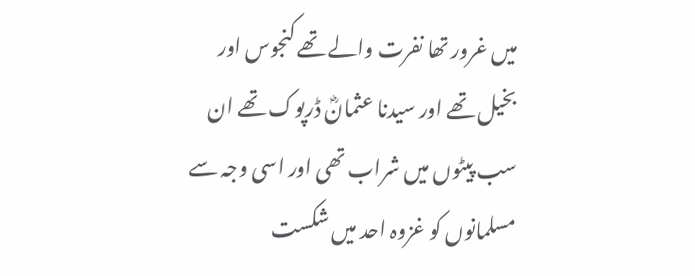میں غرور تھا نفرت والے تھے کنجوس اور بخیل تھے اور سیدنا عثمانؓ ڈرپوک تھے ان سب پیٹوں میں شراب تھی اور اسی وجہ سے مسلمانوں کو غزوہ احد میں شکست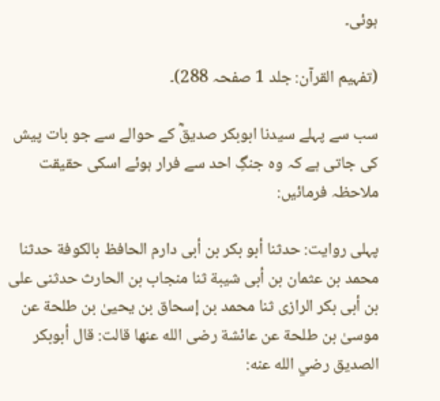ہوئی۔

(تفہیم القرآن: جلد 1 صفحہ 288)۔

سب سے پہلے سیدنا ابوبکر صدیقؓ کے حوالے سے جو بات پیش کی جاتی ہے کہ وہ جنگِ احد سے فرار ہوئے اسکی حقیقت ملاحظہ فرمائیں:

پہلی روایت: حدثنا أبو بكر بن أبی دارم الحافظ بالكوفة حدثنا محمد بن عثمان بن أبی شيبة ثنا منجاب بن الحارث حدثنی علی بن أبی بكر الرازی ثنا محمد بن إسحاق بن يحيىٰ بن طلحة عن موسىٰ بن طلحة عن عائشة رضی الله عنها قالت: قال أبوبكر الصديق رضي الله عنه: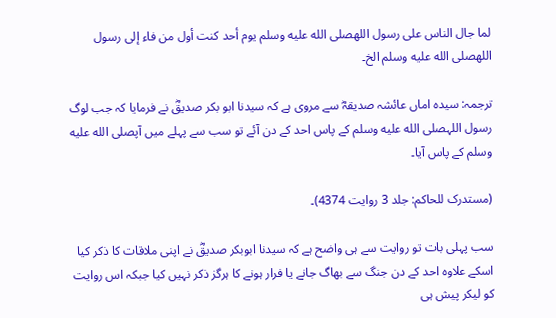لما جال الناس على رسول اللهصلى الله عليه وسلم يوم أحد كنت أول من فاء إلى رسول اللهصلى الله عليه وسلم الخ۔

ترجمہ: سیدہ اماں عائشہ صدیقہؓ سے مروی ہے کہ سیدنا ابو بکر صدیقؓ نے فرمایا کہ جب لوگ رسول اللہصلى الله عليه وسلم کے پاس احد کے دن آئے تو سب سے پہلے میں آپصلى الله عليه وسلم کے پاس آیا۔

(مستدرک للحاکم: جلد 3 روایت 4374)۔

سب پہلی بات تو روایت سے ہی واضح ہے کہ سیدنا ابوبکر صدیقؓ نے اپنی ملاقات کا ذکر کیا اسکے علاوہ احد کے دن جنگ سے بھاگ جانے یا فرار ہونے کا ہرگز ذکر نہیں کیا جبکہ اس روایت کو لیکر پیش ہی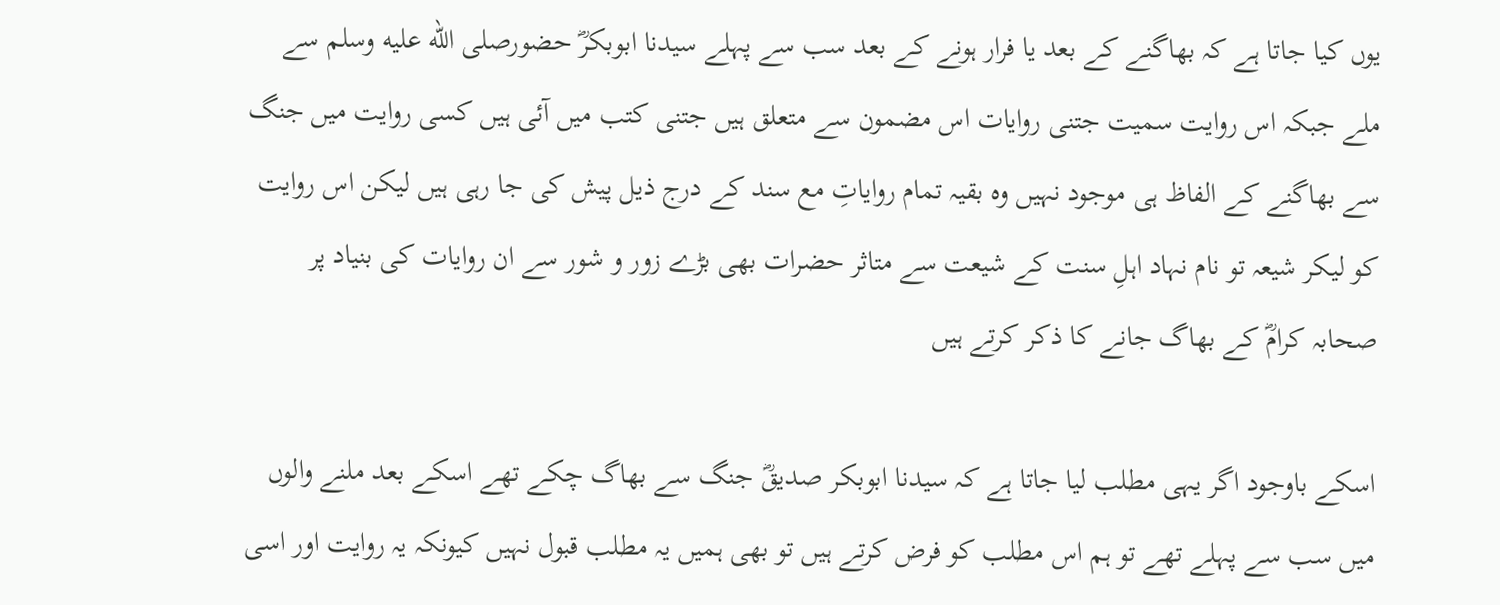یوں کیا جاتا ہے کہ بھاگنے کے بعد یا فرار ہونے کے بعد سب سے پہلے سیدنا ابوبکرؓ حضورصلى الله عليه وسلم سے ملے جبکہ اس روایت سمیت جتنی روایات اس مضمون سے متعلق ہیں جتنی کتب میں آئی ہیں کسی روایت میں جنگ سے بھاگنے کے الفاظ ہی موجود نہیں وہ بقیہ تمام روایاتِ مع سند کے درج ذیل پیش کی جا رہی ہیں لیکن اس روایت کو لیکر شیعہ تو نام نہاد اہلِ سنت کے شیعت سے متاثر حضرات بھی بڑے زور و شور سے ان روایات کی بنیاد پر صحابہ کرامؓ کے بھاگ جانے کا ذکر کرتے ہیں

اسکے باوجود اگر یہی مطلب لیا جاتا ہے کہ سیدنا ابوبکر صدیقؓ جنگ سے بھاگ چکے تھے اسکے بعد ملنے والوں میں سب سے پہلے تھے تو ہم اس مطلب کو فرض کرتے ہیں تو بھی ہمیں یہ مطلب قبول نہیں کیونکہ یہ روایت اور اسی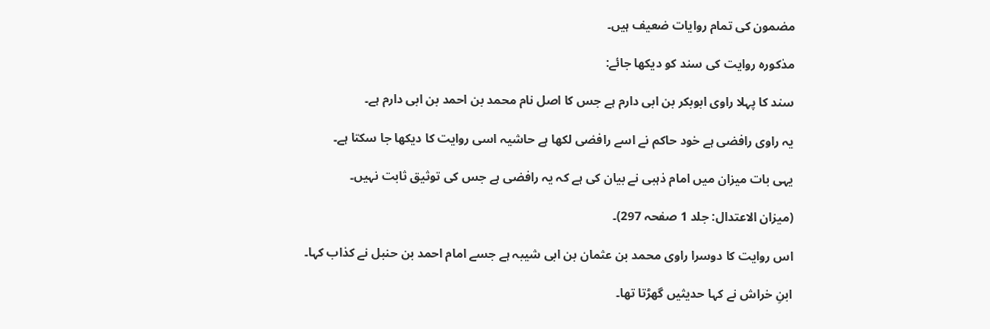مضمون کی تمام روایات ضعیف ہیں۔

مذکورہ روایت کی سند کو دیکھا جائے:

سند کا پہلا راوی ابوبکر بن ابی دارم ہے جس کا اصل نام محمد بن احمد بن ابی دارم ہے۔

یہ راوی رافضی ہے خود حاکم نے اسے رافضی لکھا ہے حاشیہ اسی روایت کا دیکھا جا سکتا ہے۔

یہی بات میزان میں امام ذہبی نے بیان کی ہے کہ یہ رافضی ہے جس کی توثیق ثابت نہیں۔

(میزان الاعتدال: جلد 1 صفحہ 297)۔

اس روایت کا دوسرا راوی محمد بن عثمان بن ابی شیبہ ہے جسے امام احمد بن حنبل نے کذاب کہا۔

ابنِ خراش نے کہا حدیثیں گھڑتا تھا۔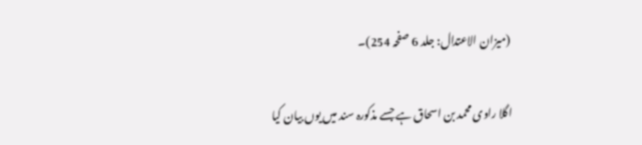(میزان الاعتدال: جلد 6 صفحہ 254)۔

اگلا راوی محمد بن اسحاق ہے جسے مذکورہ سند میں یوں بیان کیا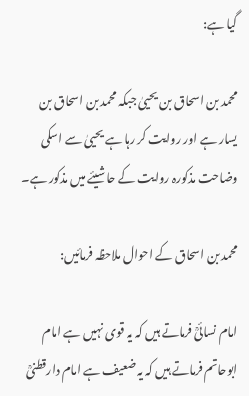گیا ہے:

محمد بن اسحاق بن یحییٰ جبکہ محمد بن اسحاق بن یسار ہے اور روایت کر رہا ہے یحییٰ سے اسکی وضاحت مذکورہ روایت کے حاشیئے میں مذکور ہے۔

محمد بن اسحاق کے احوال ملاحظہ فرمائیں:

امام نسائیؒ فرماتے ہیں کہ یہ قوی نہیں ہے امام ابوحاتم فرماتے ہیں کہ یہ ضعیف ہے امام دارقطنیؒ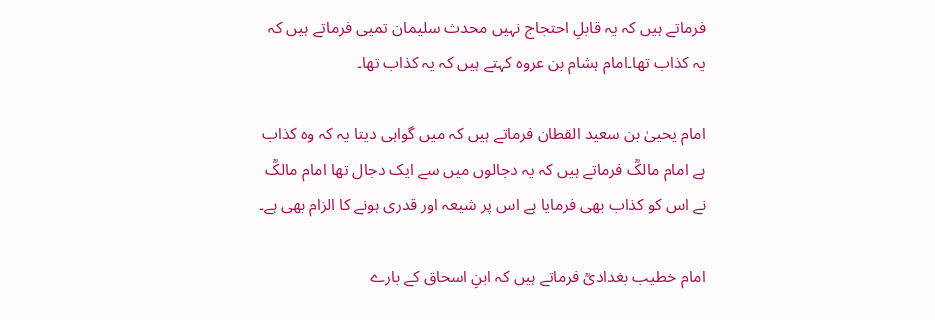فرماتے ہیں کہ یہ قابلِ احتجاج نہیں محدث سلیمان تمیی فرماتے ہیں کہ یہ کذاب تھا۔امام ہشام بن عروہ کہتے ہیں کہ یہ کذاب تھا۔

امام یحییٰ بن سعید القطان فرماتے ہیں کہ میں گواہی دیتا یہ کہ وہ کذاب ہے امام مالکؒ فرماتے ہیں کہ یہ دجالوں میں سے ایک دجال تھا امام مالکؒ نے اس کو کذاب بھی فرمایا ہے اس پر شیعہ اور قدری ہونے کا الزام بھی ہے۔

امام خطیب بغدادیؒ فرماتے ہیں کہ ابنِ اسحاق کے بارے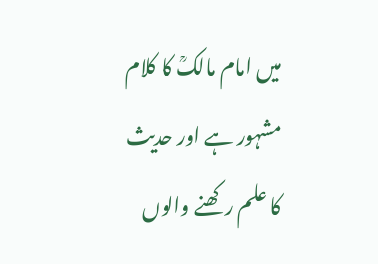میں امام مالکؒ کا کلام مشہور ہے اور حدیث کا علم رکھنے والوں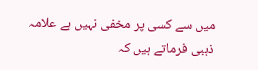میں سے کسی پر مخفی نہیں ہے علامہ ذہبی فرماتے ہیں کہ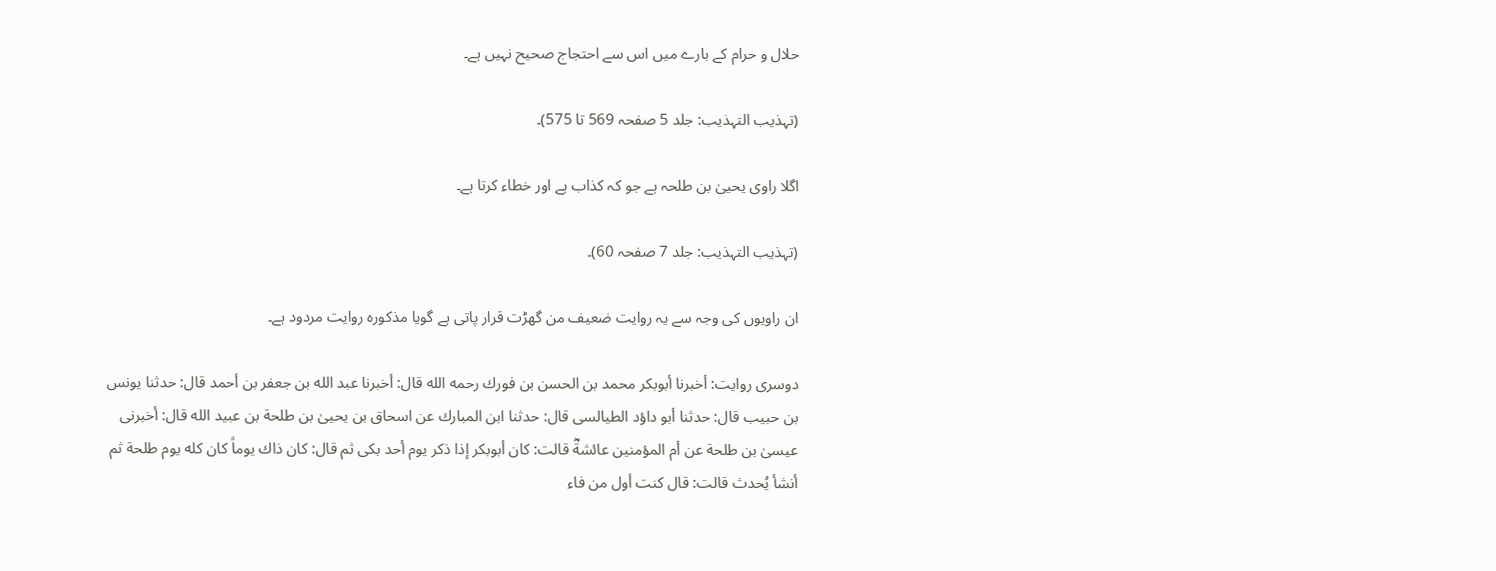حلال و حرام کے بارے میں اس سے احتجاج صحیح نہیں ہے۔

(تہذیب التہذیب: جلد 5 صفحہ 569 تا 575)۔

اگلا راوی یحییٰ بن طلحہ ہے جو کہ کذاب ہے اور خطاء کرتا ہے۔

(تہذیب التہذیب: جلد 7 صفحہ 60)۔

ان راویوں کی وجہ سے یہ روایت ضعیف من گھڑت قرار پاتی ہے گویا مذکورہ روایت مردود ہے۔

دوسری روایت: أخبرنا أبوبكر محمد بن الحسن بن فورك رحمه الله قال: أخبرنا عبد الله بن جعفر بن أحمد قال: حدثنا يونس بن حبيب قال: حدثنا أبو داؤد الطيالسی قال: حدثنا ابن المبارك عن اسحاق بن يحيىٰ بن طلحة بن عبيد الله قال: أخبرنی عيسىٰ بن طلحة عن أم المؤمنين عائشةؓ قالت: كان أبوبكر إذا ذكر يوم أحد بكى ثم قال: كان ذاك يوماً كان كله يوم طلحة ثم أنشأ يُحدث قالت: قال كنت أول من فاء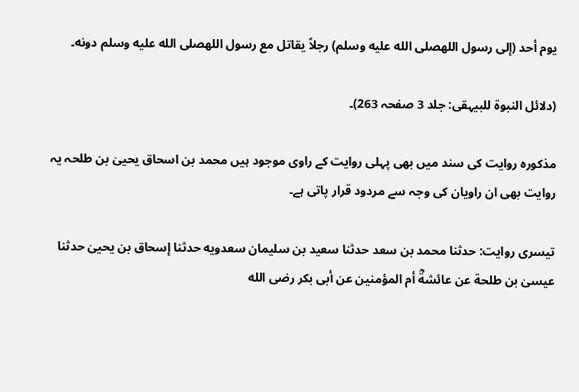يوم أحد (إلى رسول اللهصلى الله عليه وسلم) رجلاً يقاتل مع رسول اللهصلى الله عليه وسلم دونه۔

(دلائل النبوۃ للبیہقی: جلد 3 صفحہ 263)۔

مذکورہ روایت کی سند میں بھی پہلی روایت کے راوی موجود ہیں محمد بن اسحاق یحییٰ بن طلحہ یہ روایت بھی ان راویان کی وجہ سے مردود قرار پاتی ہے۔

تیسری روایت: حدثنا محمد بن سعد حدثنا سعيد بن سليمان سعدويه حدثنا إسحاق بن يحيىٰ حدثنا عيسىٰ بن طلحة عن عائشةؓ أم المؤمنين عن أبی بكر رضی الله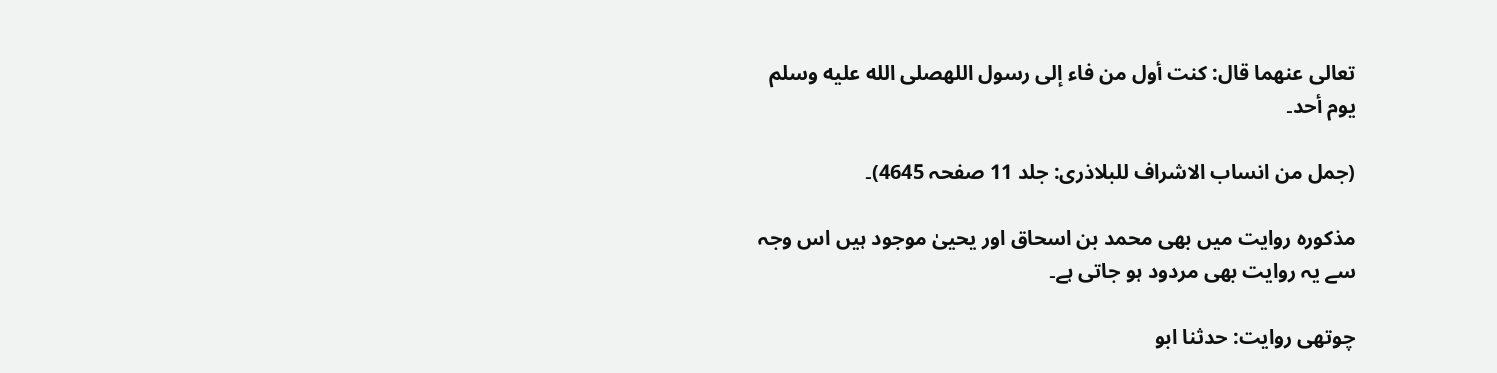تعالى عنهما قال: كنت أول من فاء إلى رسول اللهصلى الله عليه وسلم يوم أحد۔

(جمل من انساب الاشراف للبلاذری: جلد 11 صفحہ 4645)۔

مذکورہ روایت میں بھی محمد بن اسحاق اور یحییٰ موجود ہیں اس وجہ سے یہ روایت بھی مردود ہو جاتی ہے۔

چوتھی روایت: حدثنا ابو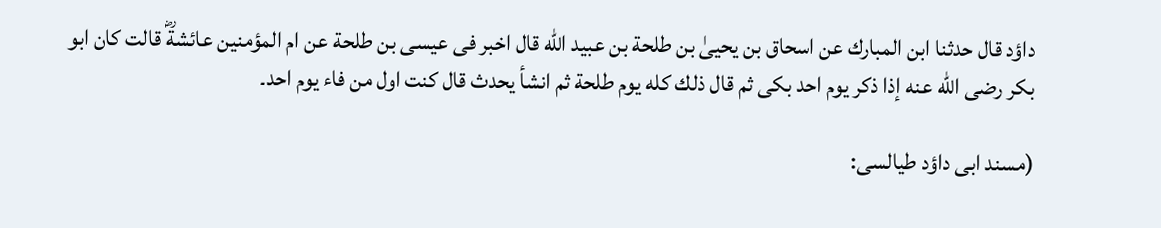داؤد قال حدثنا ابن المبارك عن اسحاق بن يحيىٰ بن طلحة بن عبيد الله قال اخبر فی عيسى بن طلحة عن ام المؤمنين عائشةؓ قالت كان ابو بكر رضی الله عنه إذا ذكر يوم احد بكی ثم قال ذلك كله يوم طلحة ثم انشأ يحدث قال كنت اول من فاء يوم احد۔

(مسند ابی داؤد طیالسی: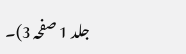جلد 1 صفحہ 3)۔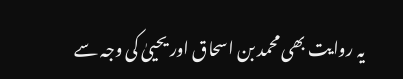یہ روایت بھی محمد بن اسحاق اور یحییٰ کی وجہ سے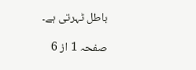باطل ٹہرتی ہے۔

صفحہ 1 از 6